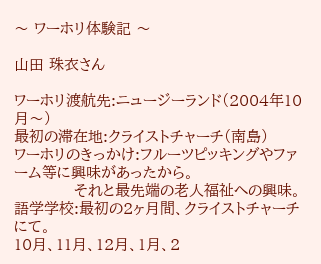〜 ワーホリ体験記 〜

山田 珠衣さん

ワーホリ渡航先:ニュージーランド(2004年10月〜)
最初の滞在地:クライストチャーチ(南島)
ワーホリのきっかけ:フルーツピッキングやファーム等に興味があったから。
            それと最先端の老人福祉への興味。
語学学校:最初の2ヶ月間、クライストチャーチにて。
10月、11月、12月、1月、2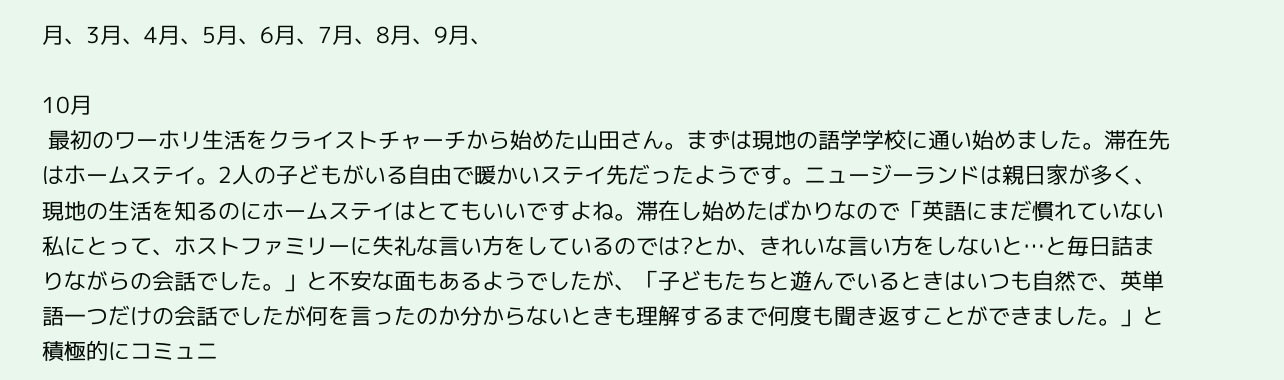月、3月、4月、5月、6月、7月、8月、9月、

10月
 最初のワーホリ生活をクライストチャーチから始めた山田さん。まずは現地の語学学校に通い始めました。滞在先はホームステイ。2人の子どもがいる自由で暖かいステイ先だったようです。ニュージーランドは親日家が多く、現地の生活を知るのにホームステイはとてもいいですよね。滞在し始めたばかりなので「英語にまだ慣れていない私にとって、ホストファミリーに失礼な言い方をしているのでは?とか、きれいな言い方をしないと…と毎日詰まりながらの会話でした。」と不安な面もあるようでしたが、「子どもたちと遊んでいるときはいつも自然で、英単語一つだけの会話でしたが何を言ったのか分からないときも理解するまで何度も聞き返すことができました。」と積極的にコミュニ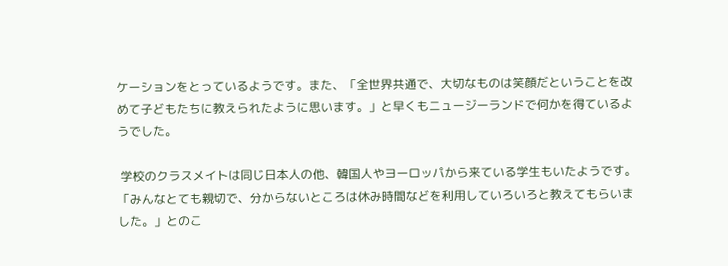ケーションをとっているようです。また、「全世界共通で、大切なものは笑顔だということを改めて子どもたちに教えられたように思います。」と早くもニュージーランドで何かを得ているようでした。

 学校のクラスメイトは同じ日本人の他、韓国人やヨーロッパから来ている学生もいたようです。「みんなとても親切で、分からないところは休み時間などを利用していろいろと教えてもらいました。」とのこ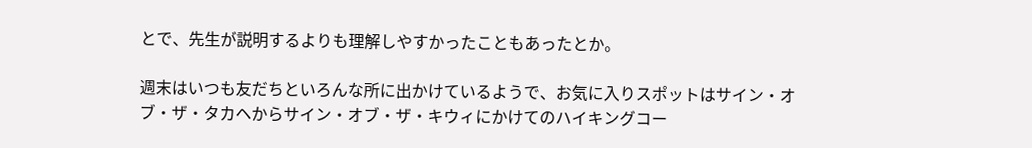とで、先生が説明するよりも理解しやすかったこともあったとか。

週末はいつも友だちといろんな所に出かけているようで、お気に入りスポットはサイン・オブ・ザ・タカヘからサイン・オブ・ザ・キウィにかけてのハイキングコー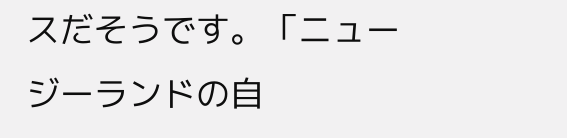スだそうです。「ニュージーランドの自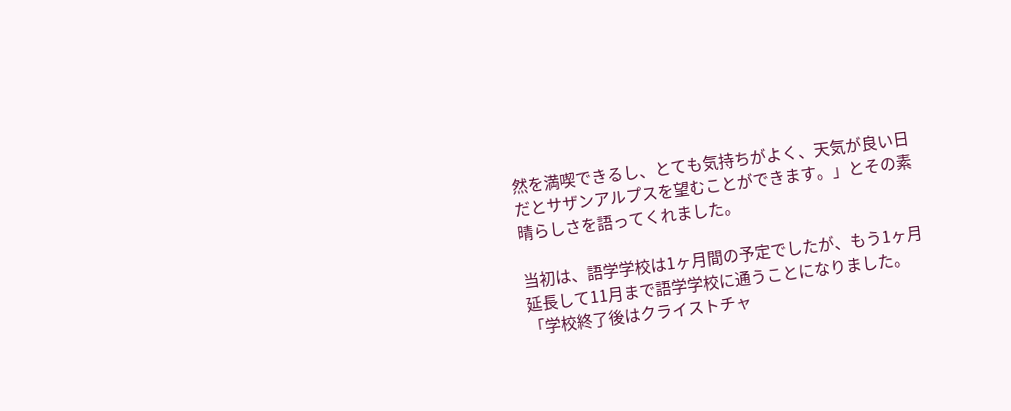然を満喫できるし、とても気持ちがよく、天気が良い日だとサザンアルプスを望むことができます。」とその素晴らしさを語ってくれました。

当初は、語学学校は1ヶ月間の予定でしたが、もう1ヶ月延長して11月まで語学学校に通うことになりました。「学校終了後はクライストチャ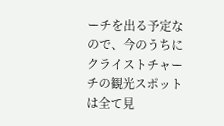ーチを出る予定なので、今のうちにクライストチャーチの観光スポットは全て見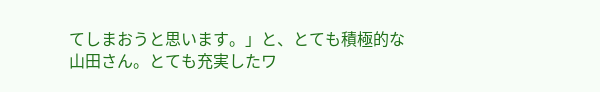てしまおうと思います。」と、とても積極的な山田さん。とても充実したワ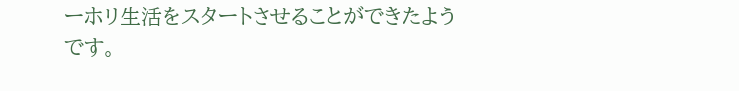ーホリ生活をスタートさせることができたようです。